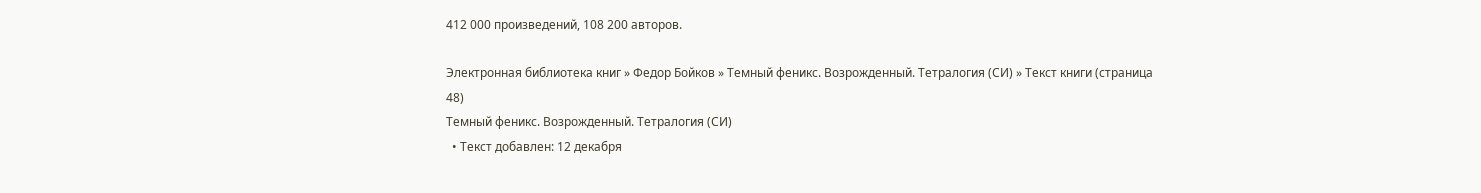412 000 произведений, 108 200 авторов.

Электронная библиотека книг » Федор Бойков » Темный феникс. Возрожденный. Тетралогия (СИ) » Текст книги (страница 48)
Темный феникс. Возрожденный. Тетралогия (СИ)
  • Текст добавлен: 12 декабря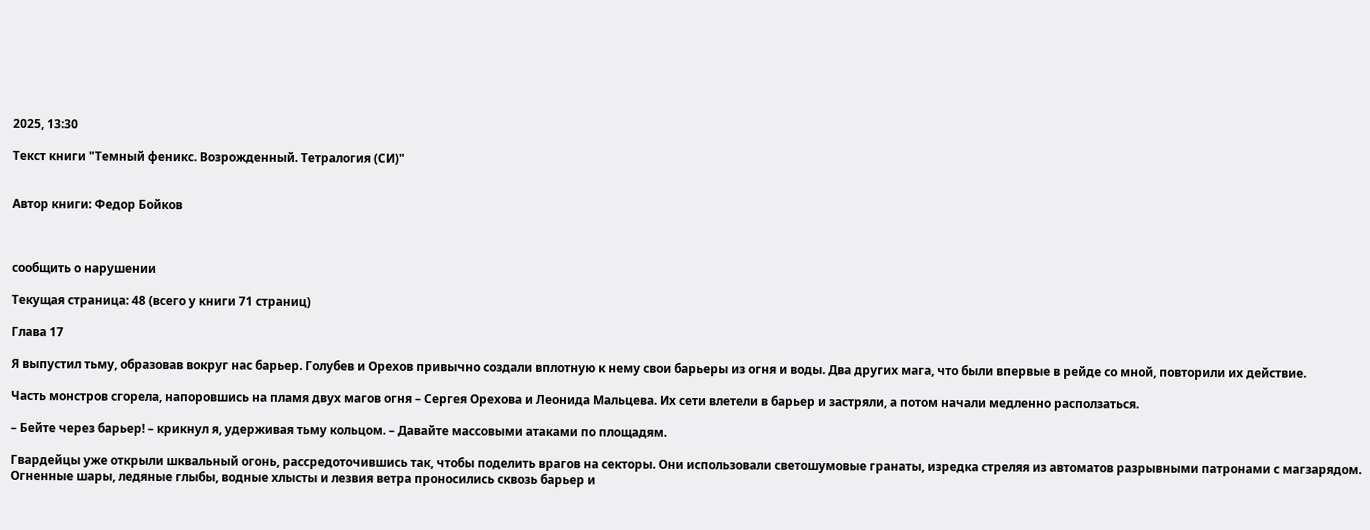2025, 13:30

Текст книги "Темный феникс. Возрожденный. Тетралогия (СИ)"


Автор книги: Федор Бойков



сообщить о нарушении

Текущая страница: 48 (всего у книги 71 страниц)

Глава 17

Я выпустил тьму, образовав вокруг нас барьер. Голубев и Орехов привычно создали вплотную к нему свои барьеры из огня и воды. Два других мага, что были впервые в рейде со мной, повторили их действие.

Часть монстров сгорела, напоровшись на пламя двух магов огня – Сергея Орехова и Леонида Мальцева. Их сети влетели в барьер и застряли, а потом начали медленно расползаться.

– Бейте через барьер! – крикнул я, удерживая тьму кольцом. – Давайте массовыми атаками по площадям.

Гвардейцы уже открыли шквальный огонь, рассредоточившись так, чтобы поделить врагов на секторы. Они использовали светошумовые гранаты, изредка стреляя из автоматов разрывными патронами с магзарядом. Огненные шары, ледяные глыбы, водные хлысты и лезвия ветра проносились сквозь барьер и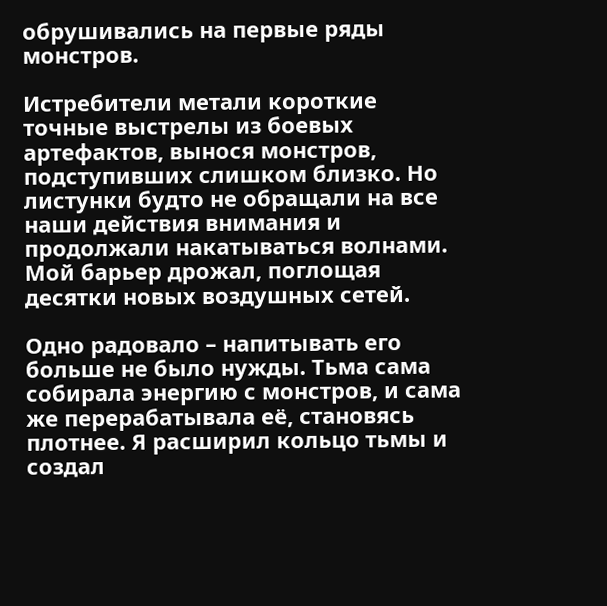обрушивались на первые ряды монстров.

Истребители метали короткие точные выстрелы из боевых артефактов, вынося монстров, подступивших слишком близко. Но листунки будто не обращали на все наши действия внимания и продолжали накатываться волнами. Мой барьер дрожал, поглощая десятки новых воздушных сетей.

Одно радовало – напитывать его больше не было нужды. Тьма сама собирала энергию с монстров, и сама же перерабатывала её, становясь плотнее. Я расширил кольцо тьмы и создал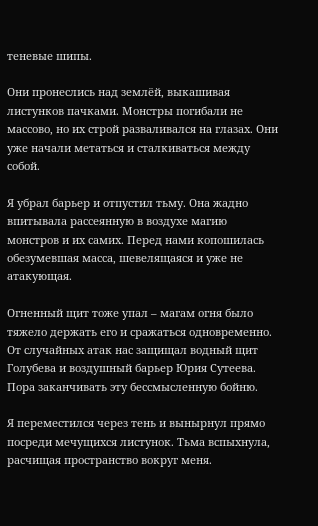теневые шипы.

Они пронеслись над землёй, выкашивая листунков пачками. Монстры погибали не массово, но их строй разваливался на глазах. Они уже начали метаться и сталкиваться между собой.

Я убрал барьер и отпустил тьму. Она жадно впитывала рассеянную в воздухе магию монстров и их самих. Перед нами копошилась обезумевшая масса, шевелящаяся и уже не атакующая.

Огненный щит тоже упал – магам огня было тяжело держать его и сражаться одновременно. От случайных атак нас защищал водный щит Голубева и воздушный барьер Юрия Сутеева. Пора заканчивать эту бессмысленную бойню.

Я переместился через тень и вынырнул прямо посреди мечущихся листунок. Тьма вспыхнула, расчищая пространство вокруг меня.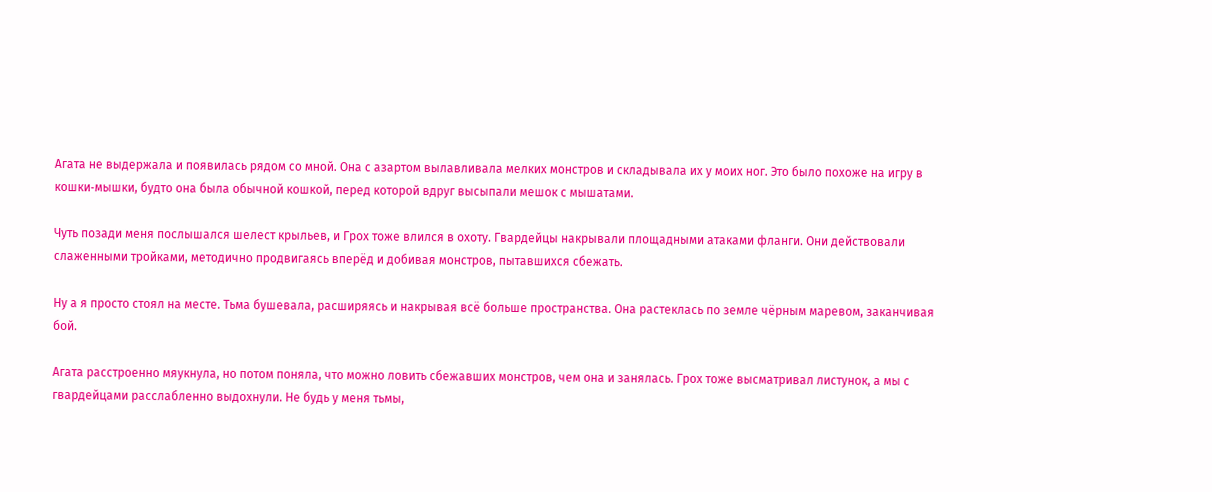Агата не выдержала и появилась рядом со мной. Она с азартом вылавливала мелких монстров и складывала их у моих ног. Это было похоже на игру в кошки‑мышки, будто она была обычной кошкой, перед которой вдруг высыпали мешок с мышатами.

Чуть позади меня послышался шелест крыльев, и Грох тоже влился в охоту. Гвардейцы накрывали площадными атаками фланги. Они действовали слаженными тройками, методично продвигаясь вперёд и добивая монстров, пытавшихся сбежать.

Ну а я просто стоял на месте. Тьма бушевала, расширяясь и накрывая всё больше пространства. Она растеклась по земле чёрным маревом, заканчивая бой.

Агата расстроенно мяукнула, но потом поняла, что можно ловить сбежавших монстров, чем она и занялась. Грох тоже высматривал листунок, а мы с гвардейцами расслабленно выдохнули. Не будь у меня тьмы,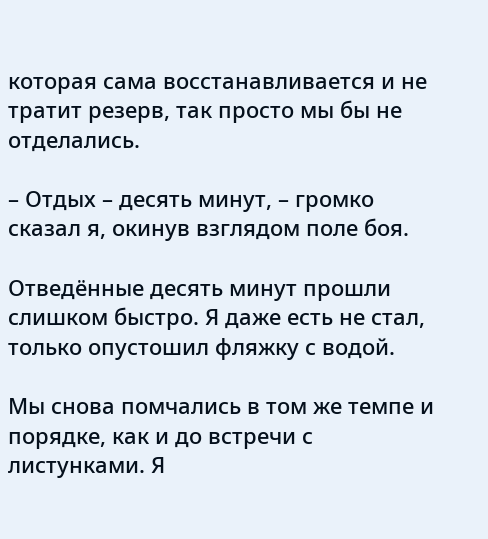которая сама восстанавливается и не тратит резерв, так просто мы бы не отделались.

– Отдых – десять минут, – громко сказал я, окинув взглядом поле боя.

Отведённые десять минут прошли слишком быстро. Я даже есть не стал, только опустошил фляжку с водой.

Мы снова помчались в том же темпе и порядке, как и до встречи с листунками. Я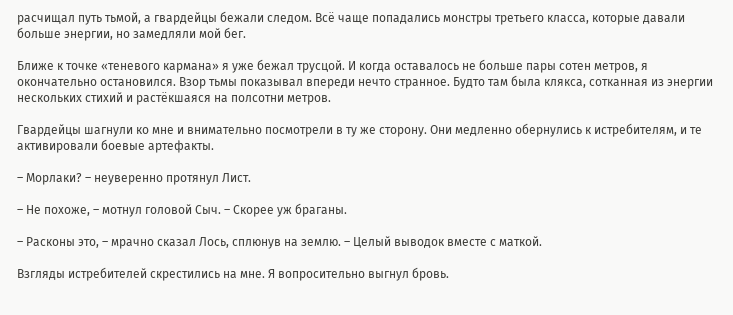расчищал путь тьмой, а гвардейцы бежали следом. Всё чаще попадались монстры третьего класса, которые давали больше энергии, но замедляли мой бег.

Ближе к точке «теневого кармана» я уже бежал трусцой. И когда оставалось не больше пары сотен метров, я окончательно остановился. Взор тьмы показывал впереди нечто странное. Будто там была клякса, сотканная из энергии нескольких стихий и растёкшаяся на полсотни метров.

Гвардейцы шагнули ко мне и внимательно посмотрели в ту же сторону. Они медленно обернулись к истребителям, и те активировали боевые артефакты.

– Морлаки? – неуверенно протянул Лист.

– Не похоже, – мотнул головой Сыч. – Скорее уж браганы.

– Расконы это, – мрачно сказал Лось, сплюнув на землю. – Целый выводок вместе с маткой.

Взгляды истребителей скрестились на мне. Я вопросительно выгнул бровь.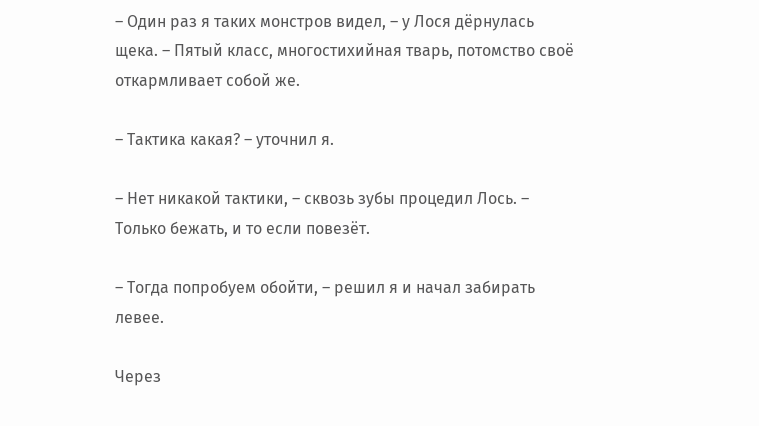– Один раз я таких монстров видел, – у Лося дёрнулась щека. – Пятый класс, многостихийная тварь, потомство своё откармливает собой же.

– Тактика какая? – уточнил я.

– Нет никакой тактики, – сквозь зубы процедил Лось. – Только бежать, и то если повезёт.

– Тогда попробуем обойти, – решил я и начал забирать левее.

Через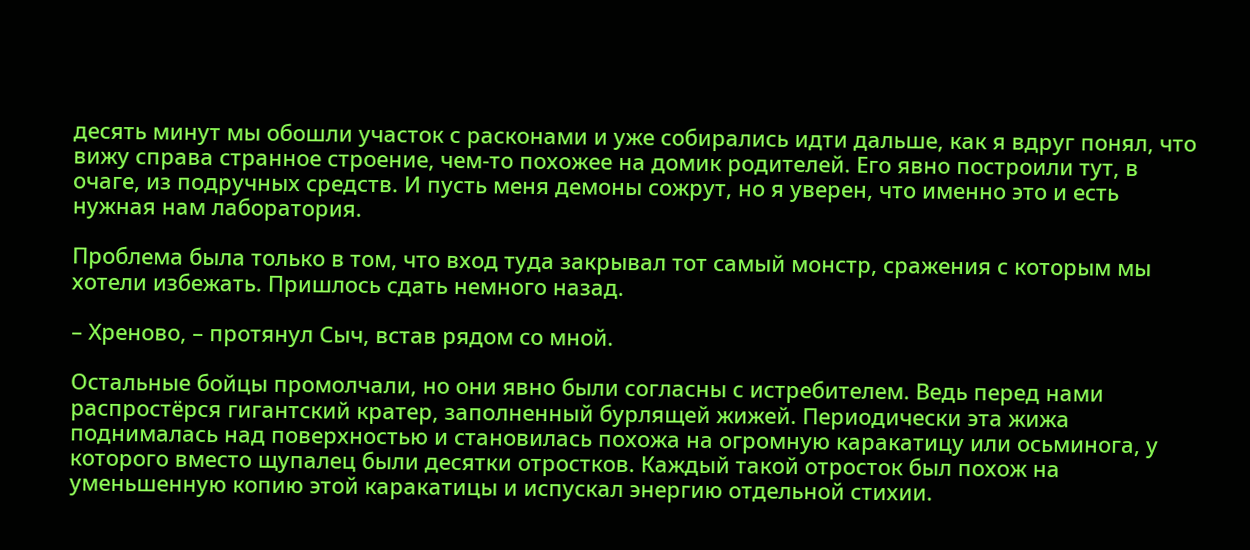десять минут мы обошли участок с расконами и уже собирались идти дальше, как я вдруг понял, что вижу справа странное строение, чем‑то похожее на домик родителей. Его явно построили тут, в очаге, из подручных средств. И пусть меня демоны сожрут, но я уверен, что именно это и есть нужная нам лаборатория.

Проблема была только в том, что вход туда закрывал тот самый монстр, сражения с которым мы хотели избежать. Пришлось сдать немного назад.

– Хреново, – протянул Сыч, встав рядом со мной.

Остальные бойцы промолчали, но они явно были согласны с истребителем. Ведь перед нами распростёрся гигантский кратер, заполненный бурлящей жижей. Периодически эта жижа поднималась над поверхностью и становилась похожа на огромную каракатицу или осьминога, у которого вместо щупалец были десятки отростков. Каждый такой отросток был похож на уменьшенную копию этой каракатицы и испускал энергию отдельной стихии.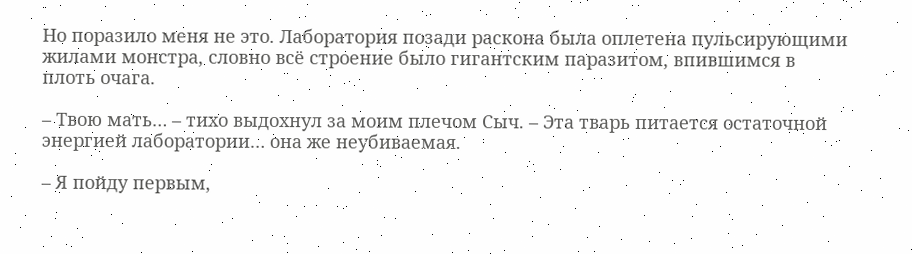Но поразило меня не это. Лаборатория позади раскона была оплетена пульсирующими жилами монстра, словно всё строение было гигантским паразитом, впившимся в плоть очага.

– Твою мать… – тихо выдохнул за моим плечом Сыч. – Эта тварь питается остаточной энергией лаборатории… она же неубиваемая.

– Я пойду первым,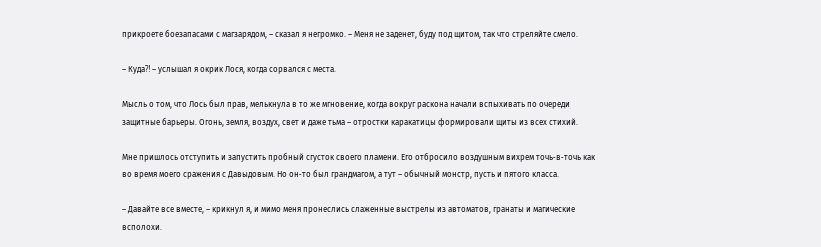прикроете боезапасами с магзарядом, – сказал я негромко. – Меня не заденет, буду под щитом, так что стреляйте смело.

– Куда⁈ – услышал я окрик Лося, когда сорвался с места.

Мысль о том, что Лось был прав, мелькнула в то же мгновение, когда вокруг раскона начали вспыхивать по очереди защитные барьеры. Огонь, земля, воздух, свет и даже тьма – отростки каракатицы формировали щиты из всех стихий.

Мне пришлось отступить и запустить пробный сгусток своего пламени. Его отбросило воздушным вихрем точь‑в‑точь как во время моего сражения с Давыдовым. Но он‑то был грандмагом, а тут – обычный монстр, пусть и пятого класса.

– Давайте все вместе, – крикнул я, и мимо меня пронеслись слаженные выстрелы из автоматов, гранаты и магические всполохи.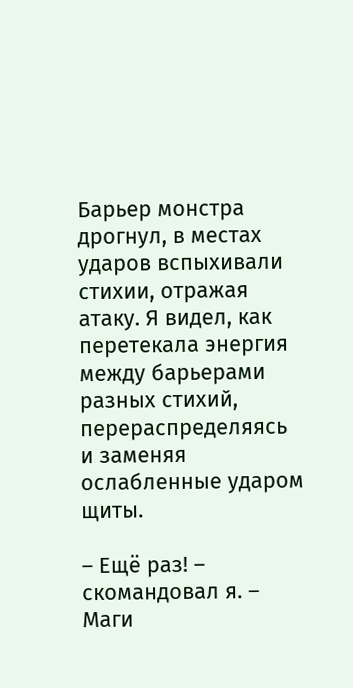Барьер монстра дрогнул, в местах ударов вспыхивали стихии, отражая атаку. Я видел, как перетекала энергия между барьерами разных стихий, перераспределяясь и заменяя ослабленные ударом щиты.

– Ещё раз! – скомандовал я. – Маги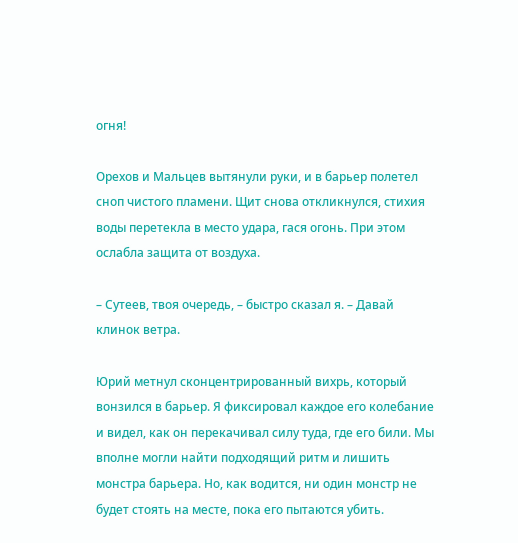огня!

Орехов и Мальцев вытянули руки, и в барьер полетел сноп чистого пламени. Щит снова откликнулся, стихия воды перетекла в место удара, гася огонь. При этом ослабла защита от воздуха.

– Сутеев, твоя очередь, – быстро сказал я. – Давай клинок ветра.

Юрий метнул сконцентрированный вихрь, который вонзился в барьер. Я фиксировал каждое его колебание и видел, как он перекачивал силу туда, где его били. Мы вполне могли найти подходящий ритм и лишить монстра барьера. Но, как водится, ни один монстр не будет стоять на месте, пока его пытаются убить.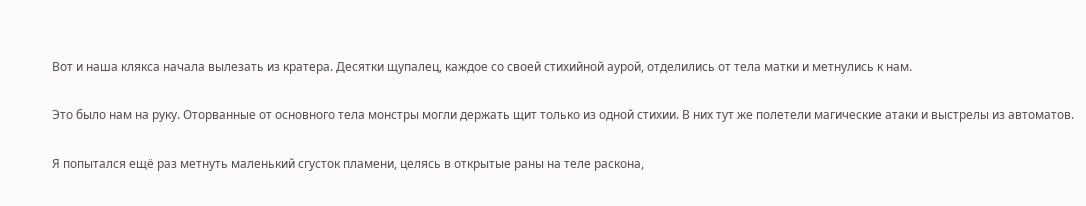Вот и наша клякса начала вылезать из кратера. Десятки щупалец, каждое со своей стихийной аурой, отделились от тела матки и метнулись к нам.

Это было нам на руку. Оторванные от основного тела монстры могли держать щит только из одной стихии. В них тут же полетели магические атаки и выстрелы из автоматов.

Я попытался ещё раз метнуть маленький сгусток пламени, целясь в открытые раны на теле раскона,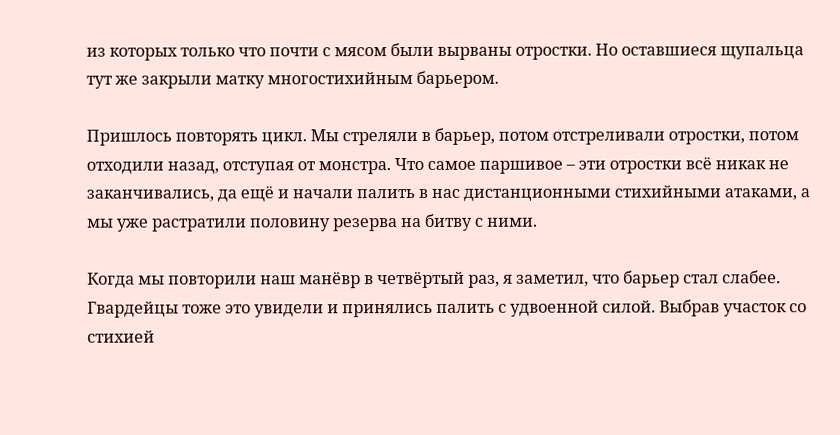из которых только что почти с мясом были вырваны отростки. Но оставшиеся щупальца тут же закрыли матку многостихийным барьером.

Пришлось повторять цикл. Мы стреляли в барьер, потом отстреливали отростки, потом отходили назад, отступая от монстра. Что самое паршивое – эти отростки всё никак не заканчивались, да ещё и начали палить в нас дистанционными стихийными атаками, а мы уже растратили половину резерва на битву с ними.

Когда мы повторили наш манёвр в четвёртый раз, я заметил, что барьер стал слабее. Гвардейцы тоже это увидели и принялись палить с удвоенной силой. Выбрав участок со стихией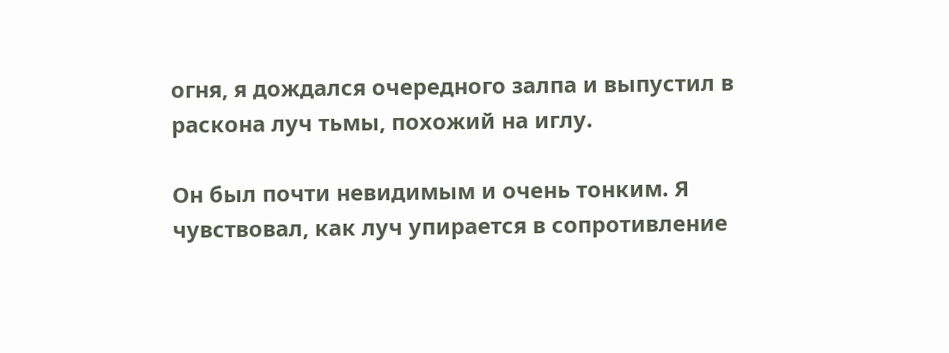огня, я дождался очередного залпа и выпустил в раскона луч тьмы, похожий на иглу.

Он был почти невидимым и очень тонким. Я чувствовал, как луч упирается в сопротивление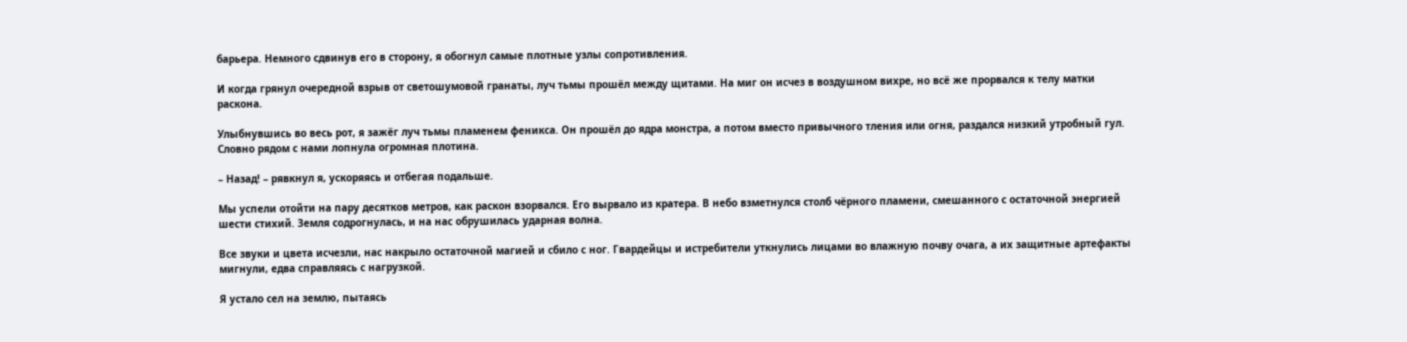барьера. Немного сдвинув его в сторону, я обогнул самые плотные узлы сопротивления.

И когда грянул очередной взрыв от светошумовой гранаты, луч тьмы прошёл между щитами. На миг он исчез в воздушном вихре, но всё же прорвался к телу матки раскона.

Улыбнувшись во весь рот, я зажёг луч тьмы пламенем феникса. Он прошёл до ядра монстра, а потом вместо привычного тления или огня, раздался низкий утробный гул. Словно рядом с нами лопнула огромная плотина.

– Назад! – рявкнул я, ускоряясь и отбегая подальше.

Мы успели отойти на пару десятков метров, как раскон взорвался. Его вырвало из кратера. В небо взметнулся столб чёрного пламени, смешанного с остаточной энергией шести стихий. Земля содрогнулась, и на нас обрушилась ударная волна.

Все звуки и цвета исчезли, нас накрыло остаточной магией и сбило с ног. Гвардейцы и истребители уткнулись лицами во влажную почву очага, а их защитные артефакты мигнули, едва справляясь с нагрузкой.

Я устало сел на землю, пытаясь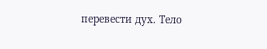перевести дух. Тело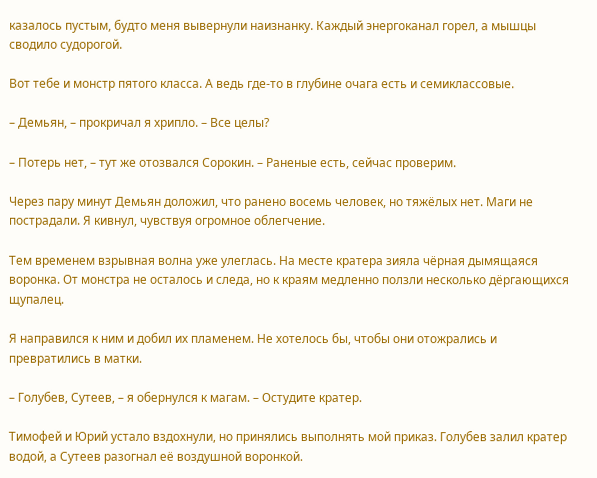казалось пустым, будто меня вывернули наизнанку. Каждый энергоканал горел, а мышцы сводило судорогой.

Вот тебе и монстр пятого класса. А ведь где‑то в глубине очага есть и семиклассовые.

– Демьян, – прокричал я хрипло. – Все целы?

– Потерь нет, – тут же отозвался Сорокин. – Раненые есть, сейчас проверим.

Через пару минут Демьян доложил, что ранено восемь человек, но тяжёлых нет. Маги не пострадали. Я кивнул, чувствуя огромное облегчение.

Тем временем взрывная волна уже улеглась. На месте кратера зияла чёрная дымящаяся воронка. От монстра не осталось и следа, но к краям медленно ползли несколько дёргающихся щупалец.

Я направился к ним и добил их пламенем. Не хотелось бы, чтобы они отожрались и превратились в матки.

– Голубев, Сутеев, – я обернулся к магам. – Остудите кратер.

Тимофей и Юрий устало вздохнули, но принялись выполнять мой приказ. Голубев залил кратер водой, а Сутеев разогнал её воздушной воронкой.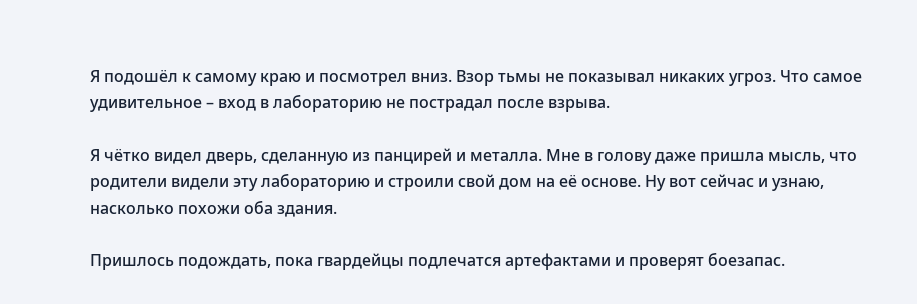Я подошёл к самому краю и посмотрел вниз. Взор тьмы не показывал никаких угроз. Что самое удивительное – вход в лабораторию не пострадал после взрыва.

Я чётко видел дверь, сделанную из панцирей и металла. Мне в голову даже пришла мысль, что родители видели эту лабораторию и строили свой дом на её основе. Ну вот сейчас и узнаю, насколько похожи оба здания.

Пришлось подождать, пока гвардейцы подлечатся артефактами и проверят боезапас.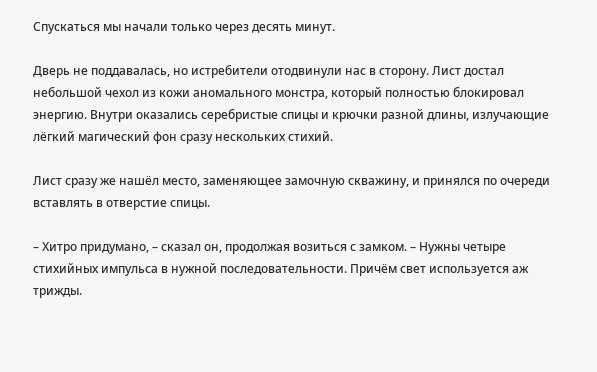Спускаться мы начали только через десять минут.

Дверь не поддавалась, но истребители отодвинули нас в сторону. Лист достал небольшой чехол из кожи аномального монстра, который полностью блокировал энергию. Внутри оказались серебристые спицы и крючки разной длины, излучающие лёгкий магический фон сразу нескольких стихий.

Лист сразу же нашёл место, заменяющее замочную скважину, и принялся по очереди вставлять в отверстие спицы.

– Хитро придумано, – сказал он, продолжая возиться с замком. – Нужны четыре стихийных импульса в нужной последовательности. Причём свет используется аж трижды.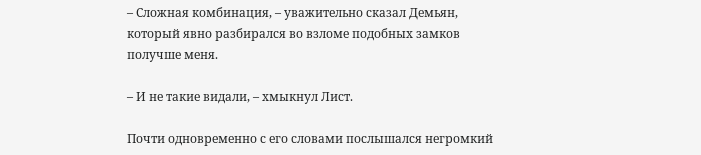– Сложная комбинация, – уважительно сказал Демьян, который явно разбирался во взломе подобных замков получше меня.

– И не такие видали, – хмыкнул Лист.

Почти одновременно с его словами послышался негромкий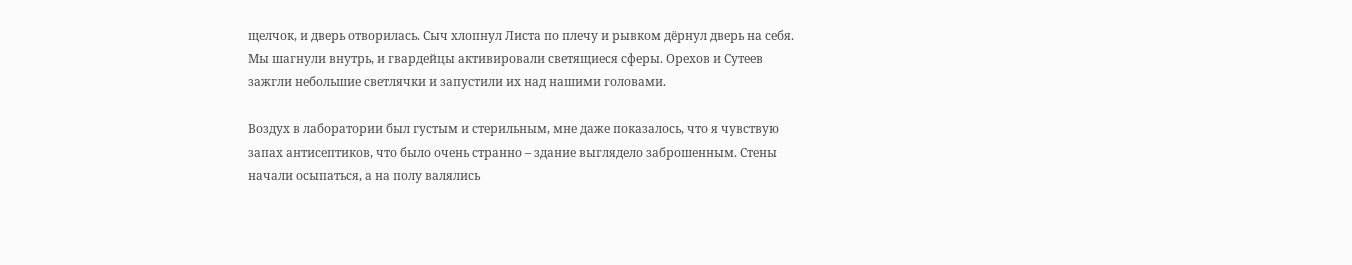щелчок, и дверь отворилась. Сыч хлопнул Листа по плечу и рывком дёрнул дверь на себя. Мы шагнули внутрь, и гвардейцы активировали светящиеся сферы. Орехов и Сутеев зажгли небольшие светлячки и запустили их над нашими головами.

Воздух в лаборатории был густым и стерильным, мне даже показалось, что я чувствую запах антисептиков, что было очень странно – здание выглядело заброшенным. Стены начали осыпаться, а на полу валялись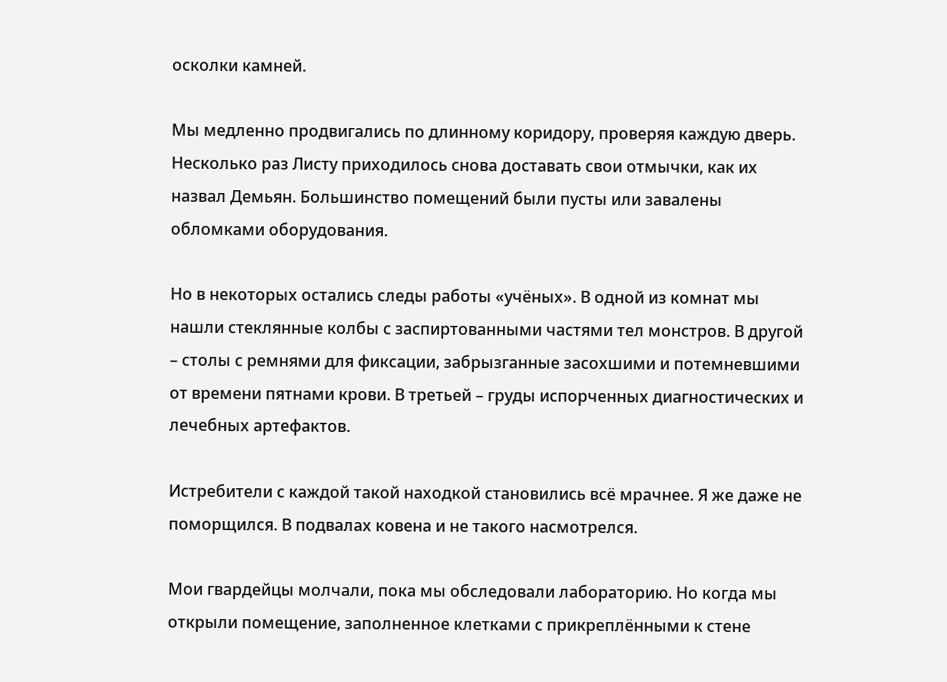осколки камней.

Мы медленно продвигались по длинному коридору, проверяя каждую дверь. Несколько раз Листу приходилось снова доставать свои отмычки, как их назвал Демьян. Большинство помещений были пусты или завалены обломками оборудования.

Но в некоторых остались следы работы «учёных». В одной из комнат мы нашли стеклянные колбы с заспиртованными частями тел монстров. В другой – столы с ремнями для фиксации, забрызганные засохшими и потемневшими от времени пятнами крови. В третьей – груды испорченных диагностических и лечебных артефактов.

Истребители с каждой такой находкой становились всё мрачнее. Я же даже не поморщился. В подвалах ковена и не такого насмотрелся.

Мои гвардейцы молчали, пока мы обследовали лабораторию. Но когда мы открыли помещение, заполненное клетками с прикреплёнными к стене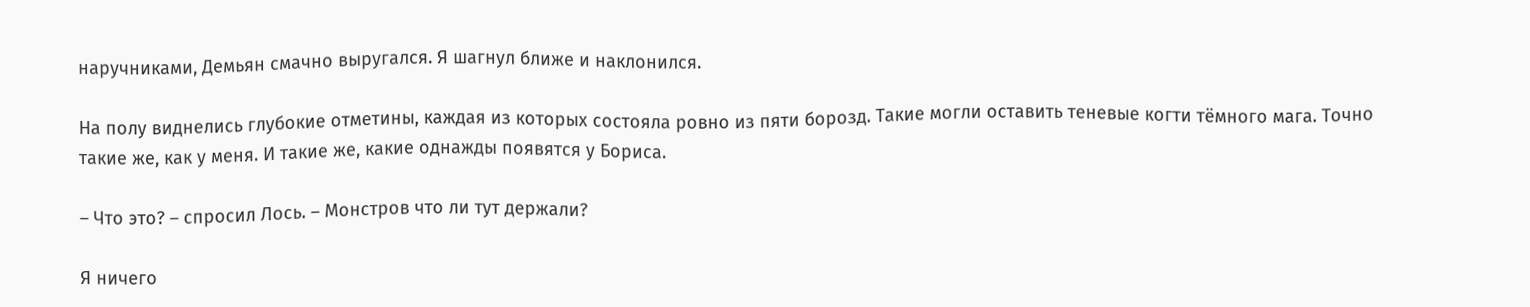наручниками, Демьян смачно выругался. Я шагнул ближе и наклонился.

На полу виднелись глубокие отметины, каждая из которых состояла ровно из пяти борозд. Такие могли оставить теневые когти тёмного мага. Точно такие же, как у меня. И такие же, какие однажды появятся у Бориса.

– Что это? – спросил Лось. – Монстров что ли тут держали?

Я ничего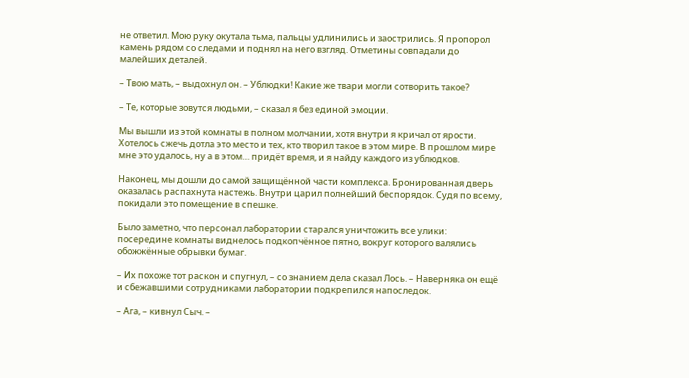не ответил. Мою руку окутала тьма, пальцы удлинились и заострились. Я пропорол камень рядом со следами и поднял на него взгляд. Отметины совпадали до малейших деталей.

– Твою мать, – выдохнул он. – Ублюдки! Какие же твари могли сотворить такое?

– Те, которые зовутся людьми, – сказал я без единой эмоции.

Мы вышли из этой комнаты в полном молчании, хотя внутри я кричал от ярости. Хотелось сжечь дотла это место и тех, кто творил такое в этом мире. В прошлом мире мне это удалось, ну а в этом… придёт время, и я найду каждого из ублюдков.

Наконец, мы дошли до самой защищённой части комплекса. Бронированная дверь оказалась распахнута настежь. Внутри царил полнейший беспорядок. Судя по всему, покидали это помещение в спешке.

Было заметно, что персонал лаборатории старался уничтожить все улики: посередине комнаты виднелось подкопчённое пятно, вокруг которого валялись обожжённые обрывки бумаг.

– Их похоже тот раскон и спугнул, – со знанием дела сказал Лось. – Наверняка он ещё и сбежавшими сотрудниками лаборатории подкрепился напоследок.

– Ага, – кивнул Сыч. –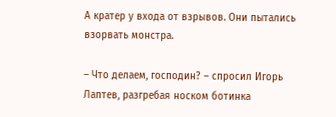А кратер у входа от взрывов. Они пытались взорвать монстра.

– Что делаем, господин? – спросил Игорь Лаптев, разгребая носком ботинка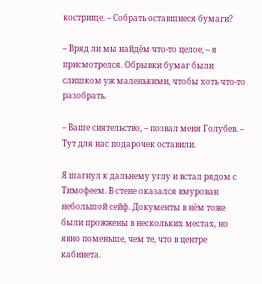кострище. – Собрать оставшиеся бумаги?

– Вряд ли мы найдём что‑то целое, – я присмотрелся. Обрывки бумаг были слишком уж маленькими, чтобы хоть что‑то разобрать.

– Ваше сиятельство, – позвал меня Голубев. – Тут для нас подарочек оставили.

Я шагнул к дальнему углу и встал рядом с Тимофеем. В стене оказался вмурован небольшой сейф. Документы в нём тоже были прожжены в нескольких местах, но явно поменьше, чем те, что в центре кабинета.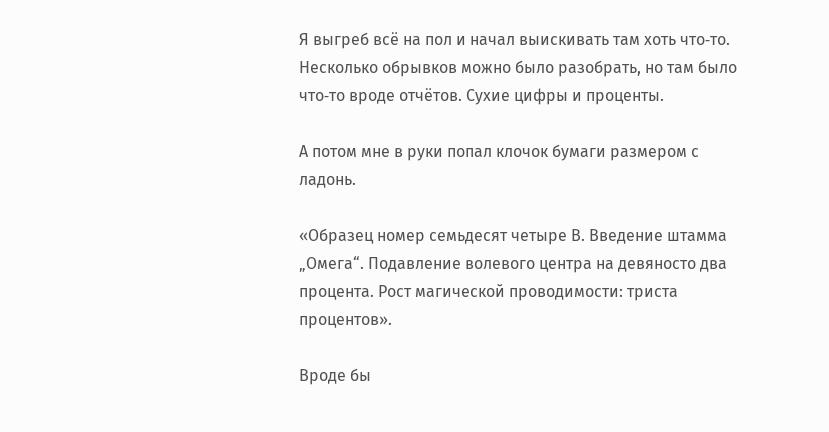Я выгреб всё на пол и начал выискивать там хоть что‑то. Несколько обрывков можно было разобрать, но там было что‑то вроде отчётов. Сухие цифры и проценты.

А потом мне в руки попал клочок бумаги размером с ладонь.

«Образец номер семьдесят четыре В. Введение штамма „Омега“. Подавление волевого центра на девяносто два процента. Рост магической проводимости: триста процентов».

Вроде бы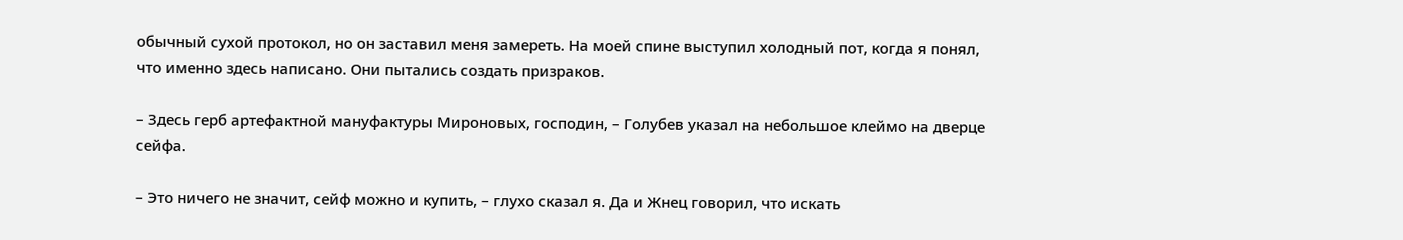обычный сухой протокол, но он заставил меня замереть. На моей спине выступил холодный пот, когда я понял, что именно здесь написано. Они пытались создать призраков.

– Здесь герб артефактной мануфактуры Мироновых, господин, – Голубев указал на небольшое клеймо на дверце сейфа.

– Это ничего не значит, сейф можно и купить, – глухо сказал я. Да и Жнец говорил, что искать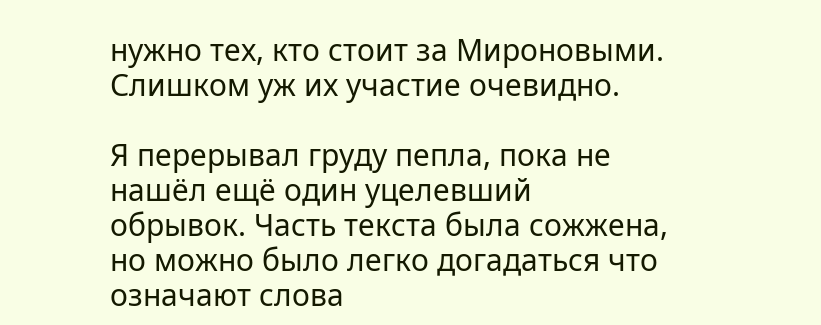нужно тех, кто стоит за Мироновыми. Слишком уж их участие очевидно.

Я перерывал груду пепла, пока не нашёл ещё один уцелевший обрывок. Часть текста была сожжена, но можно было легко догадаться что означают слова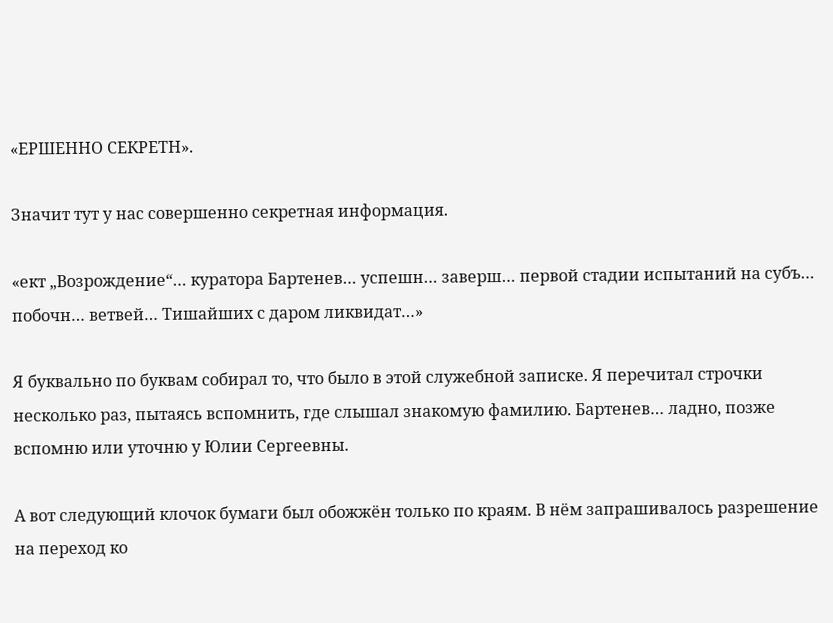«ЕРШЕННО СЕКРЕТН».

Значит тут у нас совершенно секретная информация.

«ект „Возрождение“… куратора Бартенев… успешн… заверш… первой стадии испытаний на субъ… побочн… ветвей… Тишайших с даром ликвидат…»

Я буквально по буквам собирал то, что было в этой служебной записке. Я перечитал строчки несколько раз, пытаясь вспомнить, где слышал знакомую фамилию. Бартенев… ладно, позже вспомню или уточню у Юлии Сергеевны.

А вот следующий клочок бумаги был обожжён только по краям. В нём запрашивалось разрешение на переход ко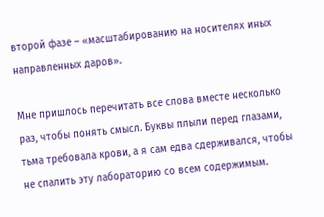второй фазе – «масштабированию на носителях иных направленных даров».

Мне пришлось перечитать все слова вместе несколько раз, чтобы понять смысл. Буквы плыли перед глазами, тьма требовала крови, а я сам едва сдерживался, чтобы не спалить эту лабораторию со всем содержимым.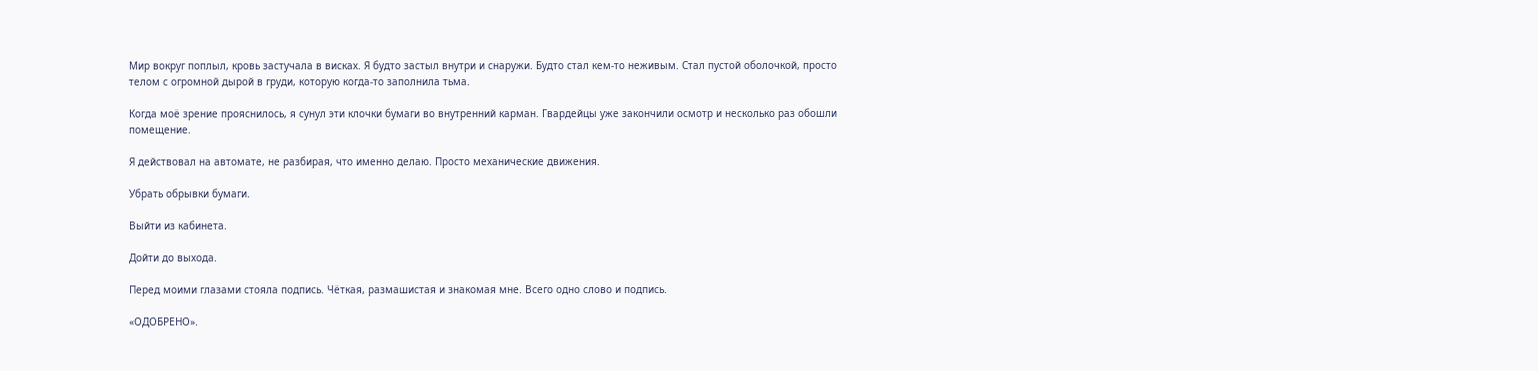Мир вокруг поплыл, кровь застучала в висках. Я будто застыл внутри и снаружи. Будто стал кем‑то неживым. Стал пустой оболочкой, просто телом с огромной дырой в груди, которую когда‑то заполнила тьма.

Когда моё зрение прояснилось, я сунул эти клочки бумаги во внутренний карман. Гвардейцы уже закончили осмотр и несколько раз обошли помещение.

Я действовал на автомате, не разбирая, что именно делаю. Просто механические движения.

Убрать обрывки бумаги.

Выйти из кабинета.

Дойти до выхода.

Перед моими глазами стояла подпись. Чёткая, размашистая и знакомая мне. Всего одно слово и подпись.

«ОДОБРЕНО».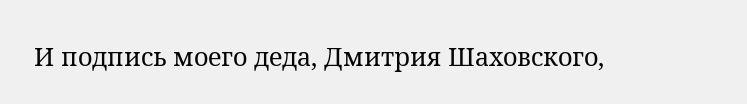И подпись моего деда, Дмитрия Шаховского,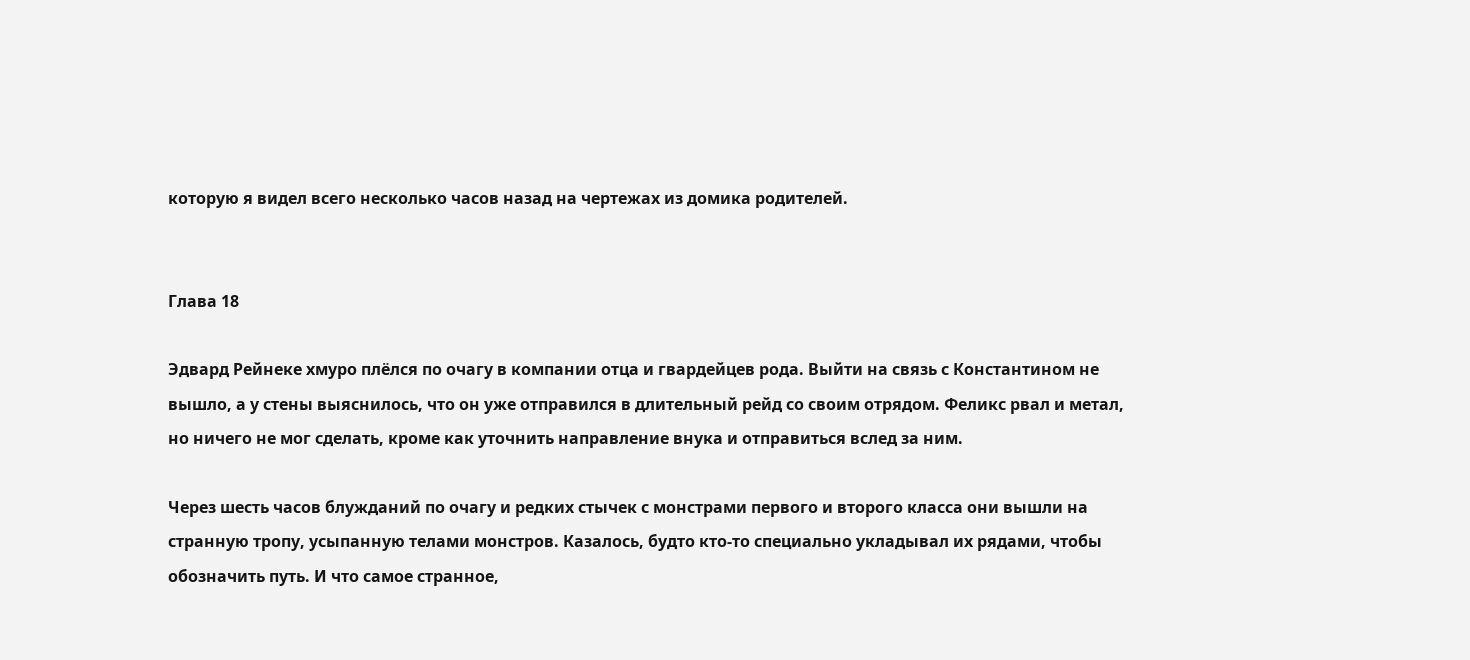которую я видел всего несколько часов назад на чертежах из домика родителей.


Глава 18

Эдвард Рейнеке хмуро плёлся по очагу в компании отца и гвардейцев рода. Выйти на связь с Константином не вышло, а у стены выяснилось, что он уже отправился в длительный рейд со своим отрядом. Феликс рвал и метал, но ничего не мог сделать, кроме как уточнить направление внука и отправиться вслед за ним.

Через шесть часов блужданий по очагу и редких стычек с монстрами первого и второго класса они вышли на странную тропу, усыпанную телами монстров. Казалось, будто кто‑то специально укладывал их рядами, чтобы обозначить путь. И что самое странное,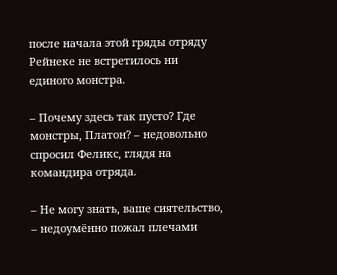после начала этой гряды отряду Рейнеке не встретилось ни единого монстра.

– Почему здесь так пусто? Где монстры, Платон? – недовольно спросил Феликс, глядя на командира отряда.

– Не могу знать, ваше сиятельство, – недоумённо пожал плечами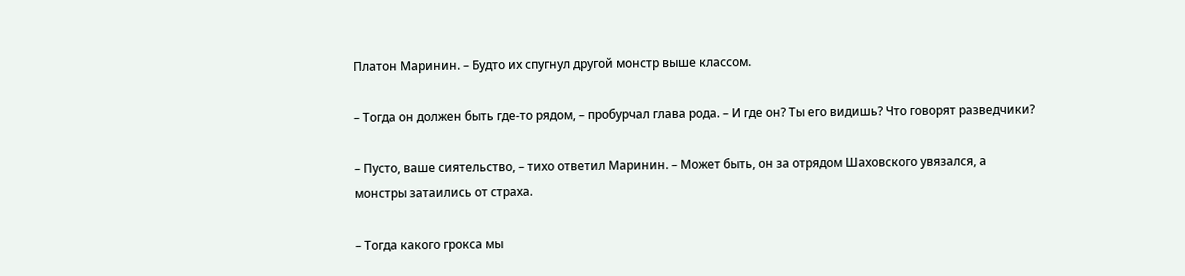Платон Маринин. – Будто их спугнул другой монстр выше классом.

– Тогда он должен быть где‑то рядом, – пробурчал глава рода. – И где он? Ты его видишь? Что говорят разведчики?

– Пусто, ваше сиятельство, – тихо ответил Маринин. – Может быть, он за отрядом Шаховского увязался, а монстры затаились от страха.

– Тогда какого грокса мы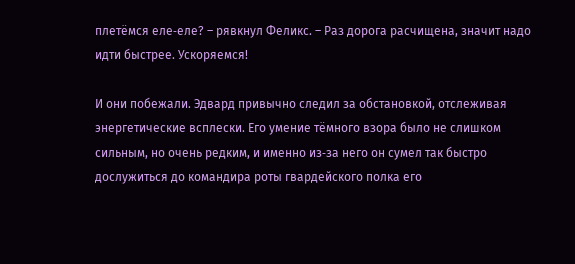плетёмся еле‑еле? – рявкнул Феликс. – Раз дорога расчищена, значит надо идти быстрее. Ускоряемся!

И они побежали. Эдвард привычно следил за обстановкой, отслеживая энергетические всплески. Его умение тёмного взора было не слишком сильным, но очень редким, и именно из‑за него он сумел так быстро дослужиться до командира роты гвардейского полка его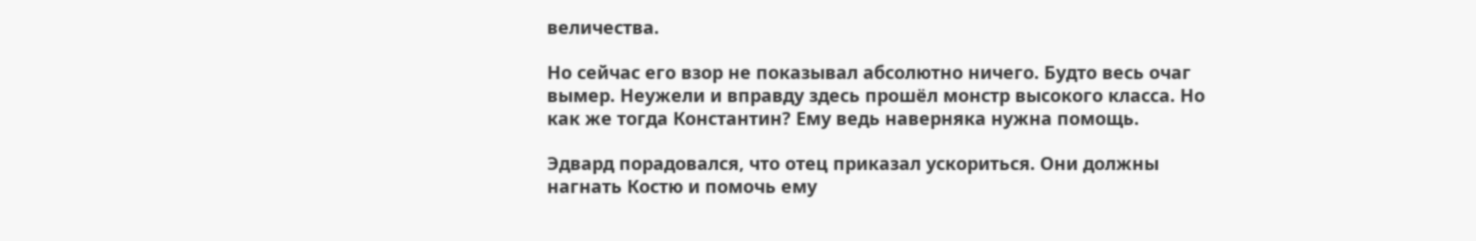величества.

Но сейчас его взор не показывал абсолютно ничего. Будто весь очаг вымер. Неужели и вправду здесь прошёл монстр высокого класса. Но как же тогда Константин? Ему ведь наверняка нужна помощь.

Эдвард порадовался, что отец приказал ускориться. Они должны нагнать Костю и помочь ему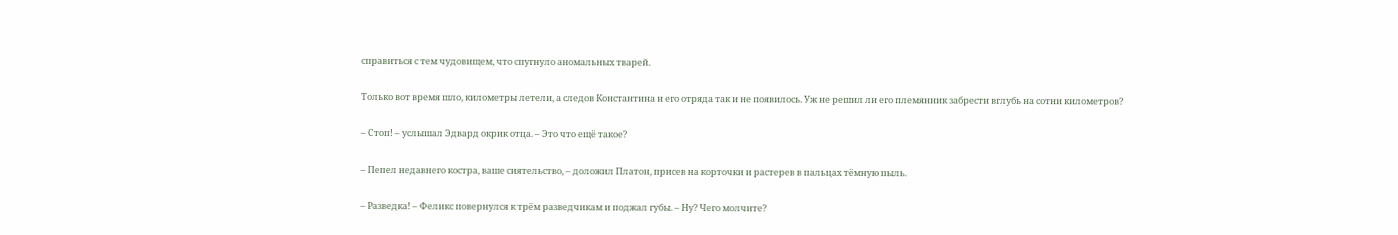справиться с тем чудовищем, что спугнуло аномальных тварей.

Только вот время шло, километры летели, а следов Константина и его отряда так и не появилось. Уж не решил ли его племянник забрести вглубь на сотни километров?

– Стоп! – услышал Эдвард окрик отца. – Это что ещё такое?

– Пепел недавнего костра, ваше сиятельство, – доложил Платон, присев на корточки и растерев в пальцах тёмную пыль.

– Разведка! – Феликс повернулся к трём разведчикам и поджал губы. – Ну? Чего молчите?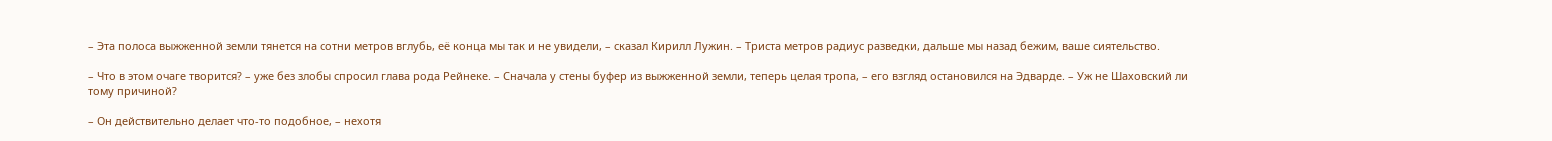– Эта полоса выжженной земли тянется на сотни метров вглубь, её конца мы так и не увидели, – сказал Кирилл Лужин. – Триста метров радиус разведки, дальше мы назад бежим, ваше сиятельство.

– Что в этом очаге творится? – уже без злобы спросил глава рода Рейнеке. – Сначала у стены буфер из выжженной земли, теперь целая тропа, – его взгляд остановился на Эдварде. – Уж не Шаховский ли тому причиной?

– Он действительно делает что‑то подобное, – нехотя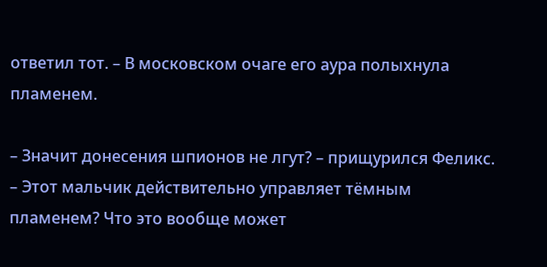ответил тот. – В московском очаге его аура полыхнула пламенем.

– Значит донесения шпионов не лгут? – прищурился Феликс. – Этот мальчик действительно управляет тёмным пламенем? Что это вообще может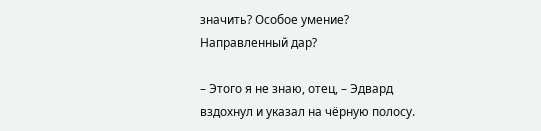значить? Особое умение? Направленный дар?

– Этого я не знаю, отец, – Эдвард вздохнул и указал на чёрную полосу.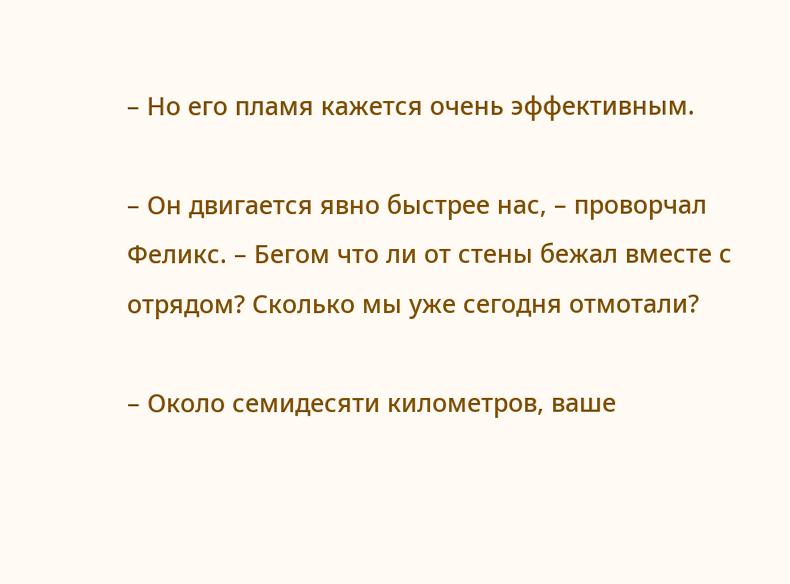– Но его пламя кажется очень эффективным.

– Он двигается явно быстрее нас, – проворчал Феликс. – Бегом что ли от стены бежал вместе с отрядом? Сколько мы уже сегодня отмотали?

– Около семидесяти километров, ваше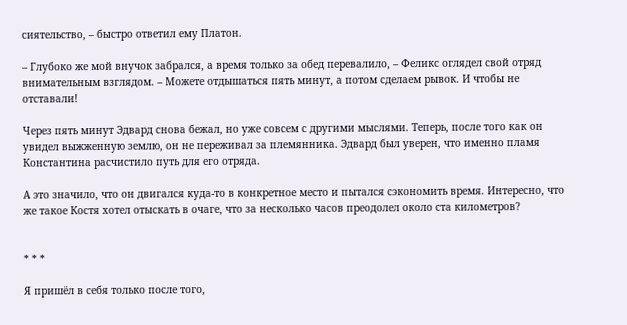сиятельство, – быстро ответил ему Платон.

– Глубоко же мой внучок забрался, а время только за обед перевалило, – Феликс оглядел свой отряд внимательным взглядом. – Можете отдышаться пять минут, а потом сделаем рывок. И чтобы не отставали!

Через пять минут Эдвард снова бежал, но уже совсем с другими мыслями. Теперь, после того как он увидел выжженную землю, он не переживал за племянника. Эдвард был уверен, что именно пламя Константина расчистило путь для его отряда.

А это значило, что он двигался куда‑то в конкретное место и пытался сэкономить время. Интересно, что же такое Костя хотел отыскать в очаге, что за несколько часов преодолел около ста километров?


* * *

Я пришёл в себя только после того,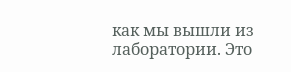как мы вышли из лаборатории. Это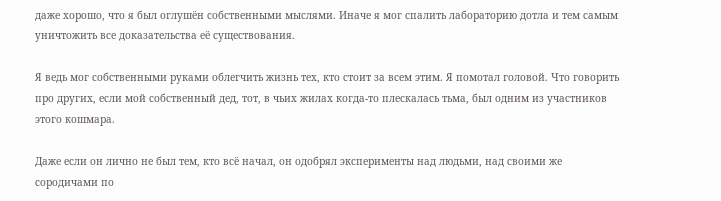даже хорошо, что я был оглушён собственными мыслями. Иначе я мог спалить лабораторию дотла и тем самым уничтожить все доказательства её существования.

Я ведь мог собственными руками облегчить жизнь тех, кто стоит за всем этим. Я помотал головой. Что говорить про других, если мой собственный дед, тот, в чьих жилах когда‑то плескалась тьма, был одним из участников этого кошмара.

Даже если он лично не был тем, кто всё начал, он одобрял эксперименты над людьми, над своими же сородичами по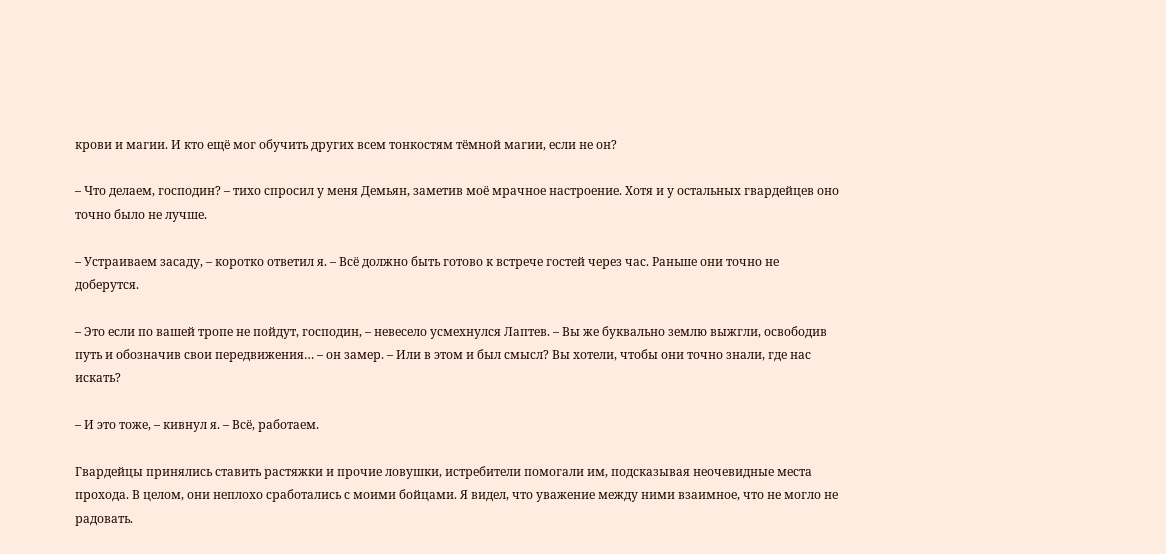крови и магии. И кто ещё мог обучить других всем тонкостям тёмной магии, если не он?

– Что делаем, господин? – тихо спросил у меня Демьян, заметив моё мрачное настроение. Хотя и у остальных гвардейцев оно точно было не лучше.

– Устраиваем засаду, – коротко ответил я. – Всё должно быть готово к встрече гостей через час. Раньше они точно не доберутся.

– Это если по вашей тропе не пойдут, господин, – невесело усмехнулся Лаптев. – Вы же буквально землю выжгли, освободив путь и обозначив свои передвижения… – он замер. – Или в этом и был смысл? Вы хотели, чтобы они точно знали, где нас искать?

– И это тоже, – кивнул я. – Всё, работаем.

Гвардейцы принялись ставить растяжки и прочие ловушки, истребители помогали им, подсказывая неочевидные места прохода. В целом, они неплохо сработались с моими бойцами. Я видел, что уважение между ними взаимное, что не могло не радовать.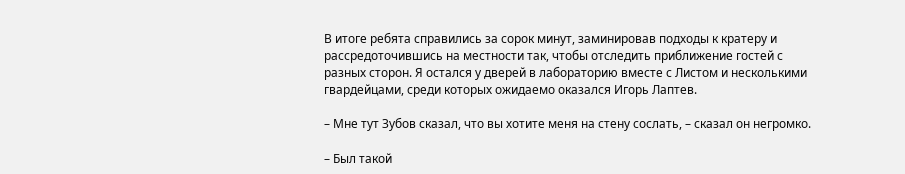В итоге ребята справились за сорок минут, заминировав подходы к кратеру и рассредоточившись на местности так, чтобы отследить приближение гостей с разных сторон. Я остался у дверей в лабораторию вместе с Листом и несколькими гвардейцами, среди которых ожидаемо оказался Игорь Лаптев.

– Мне тут Зубов сказал, что вы хотите меня на стену сослать, – сказал он негромко.

– Был такой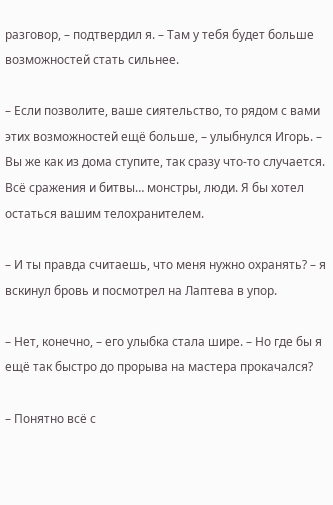разговор, – подтвердил я. – Там у тебя будет больше возможностей стать сильнее.

– Если позволите, ваше сиятельство, то рядом с вами этих возможностей ещё больше, – улыбнулся Игорь. – Вы же как из дома ступите, так сразу что‑то случается. Всё сражения и битвы… монстры, люди. Я бы хотел остаться вашим телохранителем.

– И ты правда считаешь, что меня нужно охранять? – я вскинул бровь и посмотрел на Лаптева в упор.

– Нет, конечно, – его улыбка стала шире. – Но где бы я ещё так быстро до прорыва на мастера прокачался?

– Понятно всё с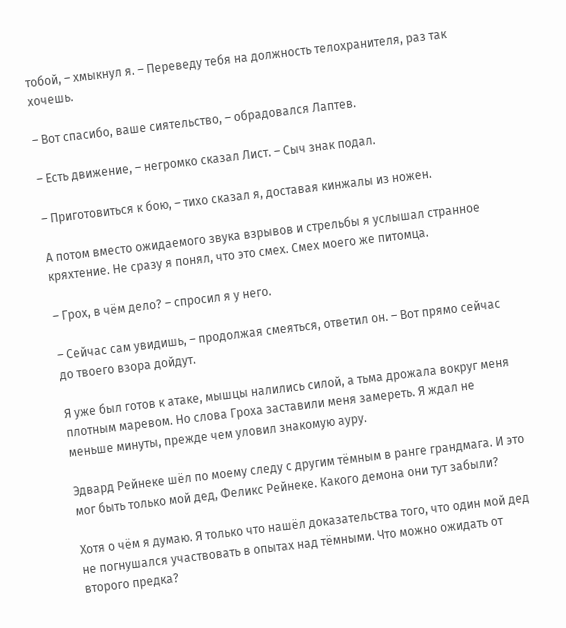тобой, – хмыкнул я. – Переведу тебя на должность телохранителя, раз так хочешь.

– Вот спасибо, ваше сиятельство, – обрадовался Лаптев.

– Есть движение, – негромко сказал Лист. – Сыч знак подал.

– Приготовиться к бою, – тихо сказал я, доставая кинжалы из ножен.

А потом вместо ожидаемого звука взрывов и стрельбы я услышал странное кряхтение. Не сразу я понял, что это смех. Смех моего же питомца.

– Грох, в чём дело? – спросил я у него.

– Сейчас сам увидишь, – продолжая смеяться, ответил он. – Вот прямо сейчас до твоего взора дойдут.

Я уже был готов к атаке, мышцы налились силой, а тьма дрожала вокруг меня плотным маревом. Но слова Гроха заставили меня замереть. Я ждал не меньше минуты, прежде чем уловил знакомую ауру.

Эдвард Рейнеке шёл по моему следу с другим тёмным в ранге грандмага. И это мог быть только мой дед, Феликс Рейнеке. Какого демона они тут забыли?

Хотя о чём я думаю. Я только что нашёл доказательства того, что один мой дед не погнушался участвовать в опытах над тёмными. Что можно ожидать от второго предка?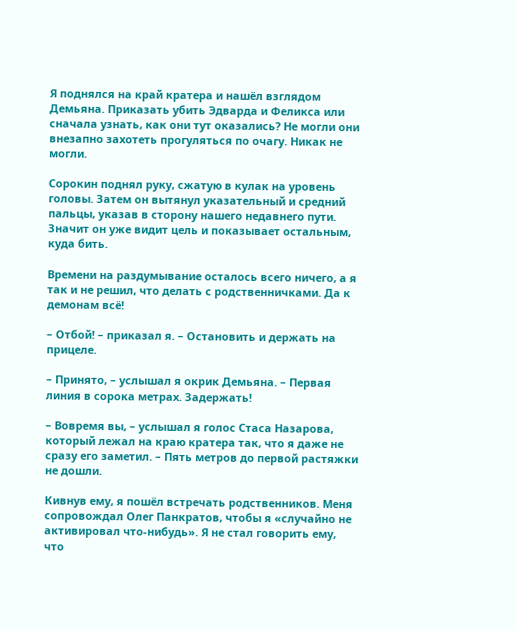Я поднялся на край кратера и нашёл взглядом Демьяна. Приказать убить Эдварда и Феликса или сначала узнать, как они тут оказались? Не могли они внезапно захотеть прогуляться по очагу. Никак не могли.

Сорокин поднял руку, сжатую в кулак на уровень головы. Затем он вытянул указательный и средний пальцы, указав в сторону нашего недавнего пути. Значит он уже видит цель и показывает остальным, куда бить.

Времени на раздумывание осталось всего ничего, а я так и не решил, что делать с родственничками. Да к демонам всё!

– Отбой! – приказал я. – Остановить и держать на прицеле.

– Принято, – услышал я окрик Демьяна. – Первая линия в сорока метрах. Задержать!

– Вовремя вы, – услышал я голос Стаса Назарова, который лежал на краю кратера так, что я даже не сразу его заметил. – Пять метров до первой растяжки не дошли.

Кивнув ему, я пошёл встречать родственников. Меня сопровождал Олег Панкратов, чтобы я «случайно не активировал что‑нибудь». Я не стал говорить ему, что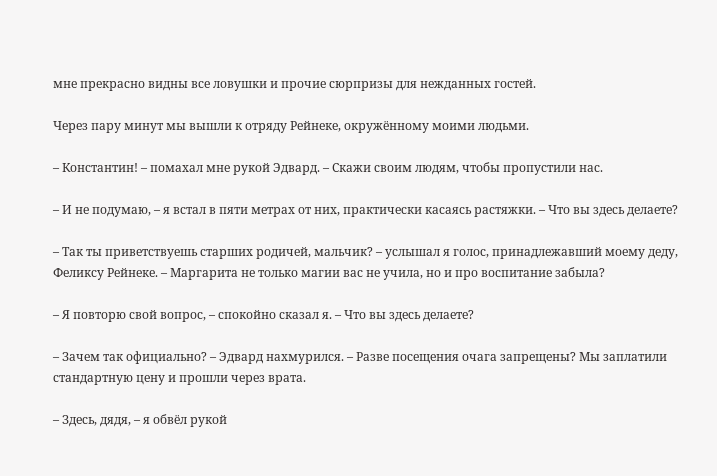мне прекрасно видны все ловушки и прочие сюрпризы для нежданных гостей.

Через пару минут мы вышли к отряду Рейнеке, окружённому моими людьми.

– Константин! – помахал мне рукой Эдвард. – Скажи своим людям, чтобы пропустили нас.

– И не подумаю, – я встал в пяти метрах от них, практически касаясь растяжки. – Что вы здесь делаете?

– Так ты приветствуешь старших родичей, мальчик? – услышал я голос, принадлежавший моему деду, Феликсу Рейнеке. – Маргарита не только магии вас не учила, но и про воспитание забыла?

– Я повторю свой вопрос, – спокойно сказал я. – Что вы здесь делаете?

– Зачем так официально? – Эдвард нахмурился. – Разве посещения очага запрещены? Мы заплатили стандартную цену и прошли через врата.

– Здесь, дядя, – я обвёл рукой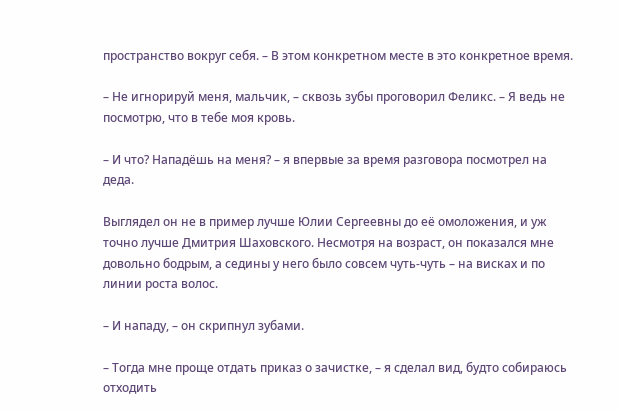пространство вокруг себя. – В этом конкретном месте в это конкретное время.

– Не игнорируй меня, мальчик, – сквозь зубы проговорил Феликс. – Я ведь не посмотрю, что в тебе моя кровь.

– И что? Нападёшь на меня? – я впервые за время разговора посмотрел на деда.

Выглядел он не в пример лучше Юлии Сергеевны до её омоложения, и уж точно лучше Дмитрия Шаховского. Несмотря на возраст, он показался мне довольно бодрым, а седины у него было совсем чуть‑чуть – на висках и по линии роста волос.

– И нападу, – он скрипнул зубами.

– Тогда мне проще отдать приказ о зачистке, – я сделал вид, будто собираюсь отходить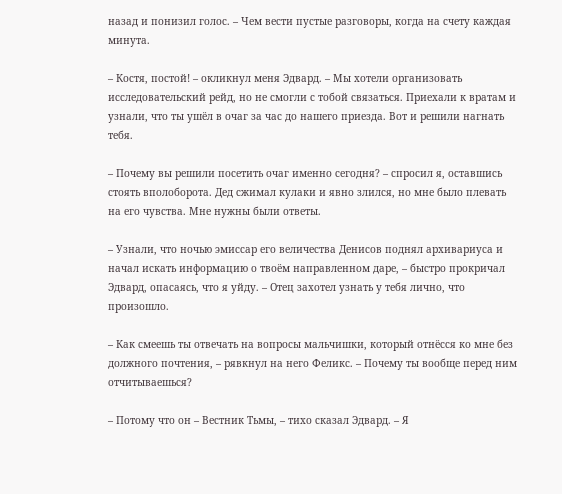назад и понизил голос. – Чем вести пустые разговоры, когда на счету каждая минута.

– Костя, постой! – окликнул меня Эдвард. – Мы хотели организовать исследовательский рейд, но не смогли с тобой связаться. Приехали к вратам и узнали, что ты ушёл в очаг за час до нашего приезда. Вот и решили нагнать тебя.

– Почему вы решили посетить очаг именно сегодня? – спросил я, оставшись стоять вполоборота. Дед сжимал кулаки и явно злился, но мне было плевать на его чувства. Мне нужны были ответы.

– Узнали, что ночью эмиссар его величества Денисов поднял архивариуса и начал искать информацию о твоём направленном даре, – быстро прокричал Эдвард, опасаясь, что я уйду. – Отец захотел узнать у тебя лично, что произошло.

– Как смеешь ты отвечать на вопросы мальчишки, который отнёсся ко мне без должного почтения, – рявкнул на него Феликс. – Почему ты вообще перед ним отчитываешься?

– Потому что он – Вестник Тьмы, – тихо сказал Эдвард. – Я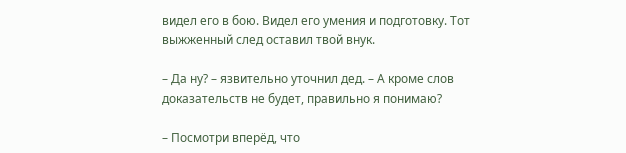видел его в бою. Видел его умения и подготовку. Тот выжженный след оставил твой внук.

– Да ну? – язвительно уточнил дед. – А кроме слов доказательств не будет, правильно я понимаю?

– Посмотри вперёд, что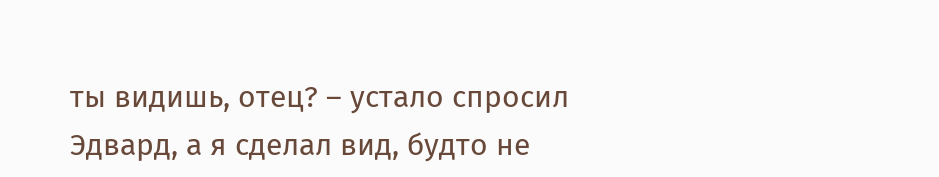ты видишь, отец? – устало спросил Эдвард, а я сделал вид, будто не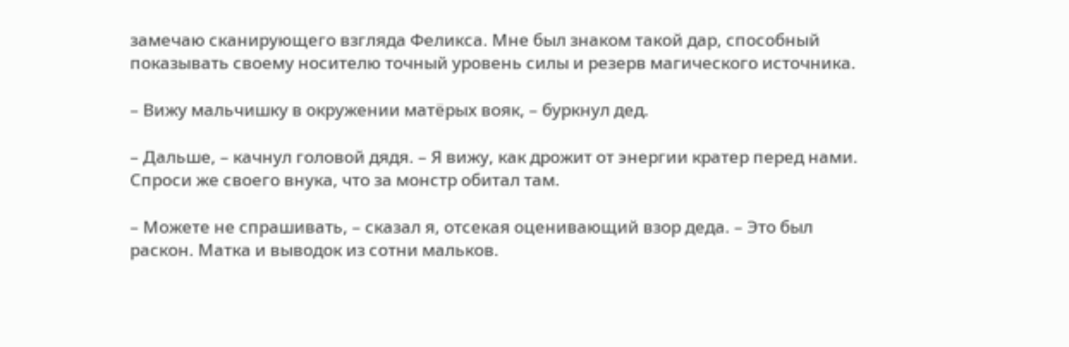замечаю сканирующего взгляда Феликса. Мне был знаком такой дар, способный показывать своему носителю точный уровень силы и резерв магического источника.

– Вижу мальчишку в окружении матёрых вояк, – буркнул дед.

– Дальше, – качнул головой дядя. – Я вижу, как дрожит от энергии кратер перед нами. Спроси же своего внука, что за монстр обитал там.

– Можете не спрашивать, – сказал я, отсекая оценивающий взор деда. – Это был раскон. Матка и выводок из сотни мальков.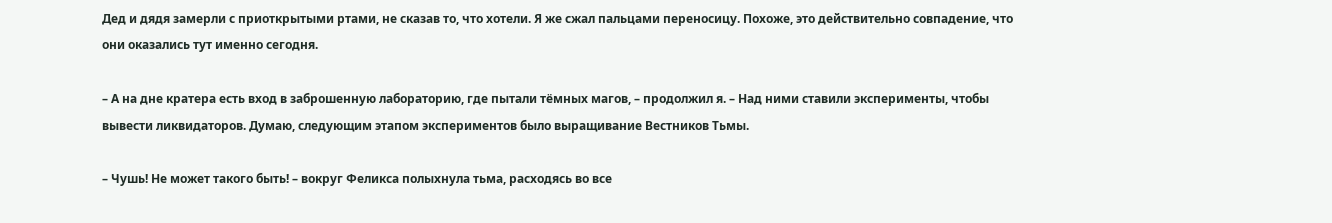Дед и дядя замерли с приоткрытыми ртами, не сказав то, что хотели. Я же сжал пальцами переносицу. Похоже, это действительно совпадение, что они оказались тут именно сегодня.

– А на дне кратера есть вход в заброшенную лабораторию, где пытали тёмных магов, – продолжил я. – Над ними ставили эксперименты, чтобы вывести ликвидаторов. Думаю, следующим этапом экспериментов было выращивание Вестников Тьмы.

– Чушь! Не может такого быть! – вокруг Феликса полыхнула тьма, расходясь во все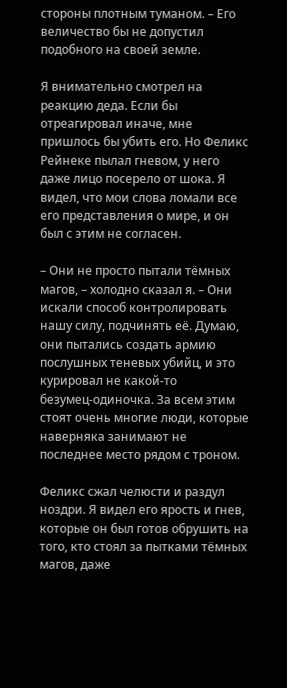стороны плотным туманом. – Его величество бы не допустил подобного на своей земле.

Я внимательно смотрел на реакцию деда. Если бы отреагировал иначе, мне пришлось бы убить его. Но Феликс Рейнеке пылал гневом, у него даже лицо посерело от шока. Я видел, что мои слова ломали все его представления о мире, и он был с этим не согласен.

– Они не просто пытали тёмных магов, – холодно сказал я. – Они искали способ контролировать нашу силу, подчинять её. Думаю, они пытались создать армию послушных теневых убийц, и это курировал не какой‑то безумец‑одиночка. За всем этим стоят очень многие люди, которые наверняка занимают не последнее место рядом с троном.

Феликс сжал челюсти и раздул ноздри. Я видел его ярость и гнев, которые он был готов обрушить на того, кто стоял за пытками тёмных магов, даже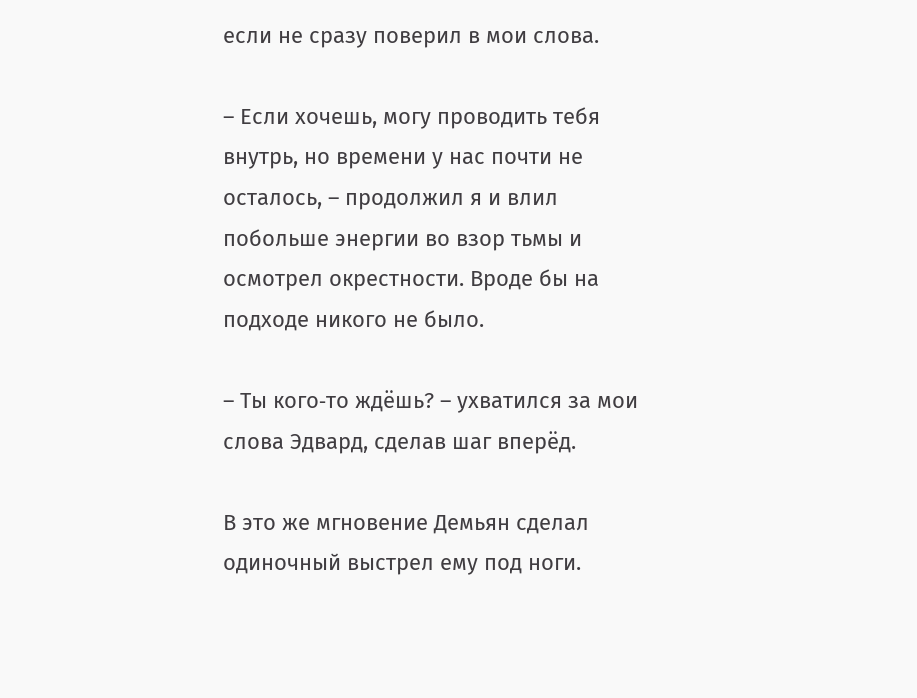если не сразу поверил в мои слова.

– Если хочешь, могу проводить тебя внутрь, но времени у нас почти не осталось, – продолжил я и влил побольше энергии во взор тьмы и осмотрел окрестности. Вроде бы на подходе никого не было.

– Ты кого‑то ждёшь? – ухватился за мои слова Эдвард, сделав шаг вперёд.

В это же мгновение Демьян сделал одиночный выстрел ему под ноги.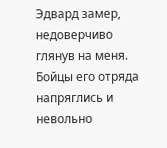Эдвард замер, недоверчиво глянув на меня. Бойцы его отряда напряглись и невольно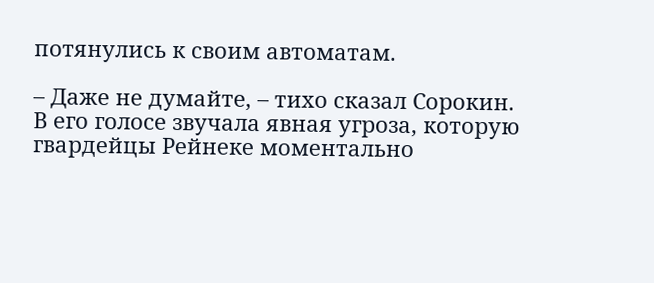потянулись к своим автоматам.

– Даже не думайте, – тихо сказал Сорокин. В его голосе звучала явная угроза, которую гвардейцы Рейнеке моментально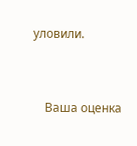уловили.


    Ваша оценка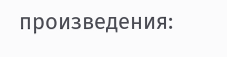произведения: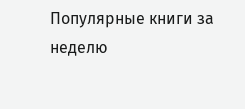Популярные книги за неделю